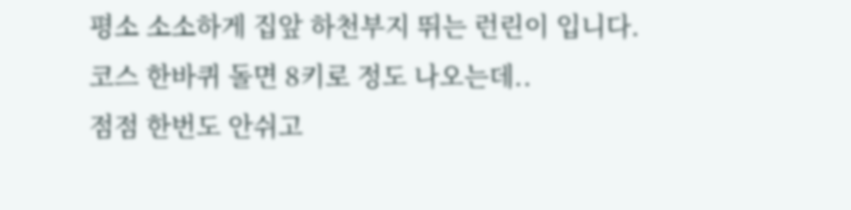평소 소소하게 집앞 하천부지 뛰는 런린이 입니다.
코스 한바퀴 돌면 8키로 정도 나오는데..
점점 한번도 안쉬고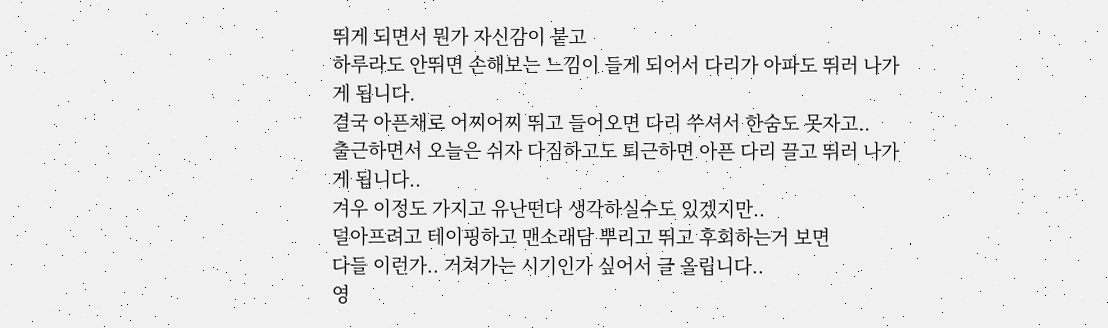뛰게 되면서 뭔가 자신감이 붙고
하루라도 안뛰면 손해보는 느낌이 들게 되어서 다리가 아파도 뛰러 나가게 됩니다.
결국 아픈채로 어찌어찌 뛰고 들어오면 다리 쑤셔서 한숨도 못자고..
출근하면서 오늘은 쉬자 다짐하고도 퇴근하면 아픈 다리 끌고 뛰러 나가게 됩니다..
겨우 이정도 가지고 유난떤다 생각하실수도 있겠지만..
덜아프려고 테이핑하고 맨소래담 뿌리고 뛰고 후회하는거 보면
다들 이런가.. 거쳐가는 시기인가 싶어서 글 올립니다..
영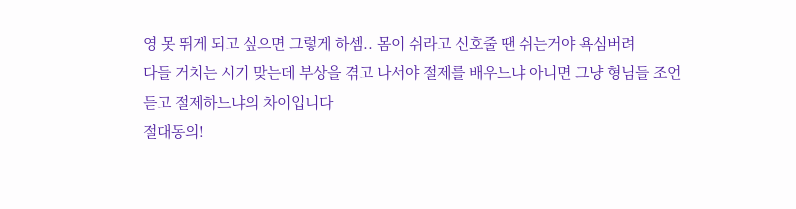영 못 뛰게 되고 싶으면 그렇게 하셈.. 몸이 쉬라고 신호줄 땐 쉬는거야 욕심버려
다들 거치는 시기 맞는데 부상을 겪고 나서야 절제를 배우느냐 아니면 그냥 형님들 조언 듣고 절제하느냐의 차이입니다
절대동의!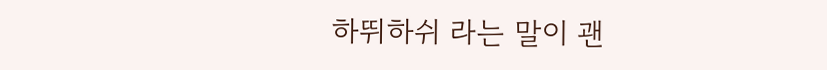하뛰하쉬 라는 말이 괜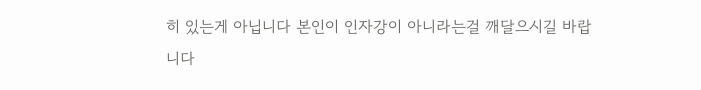히 있는게 아닙니다 본인이 인자강이 아니라는걸 깨달으시길 바랍니다